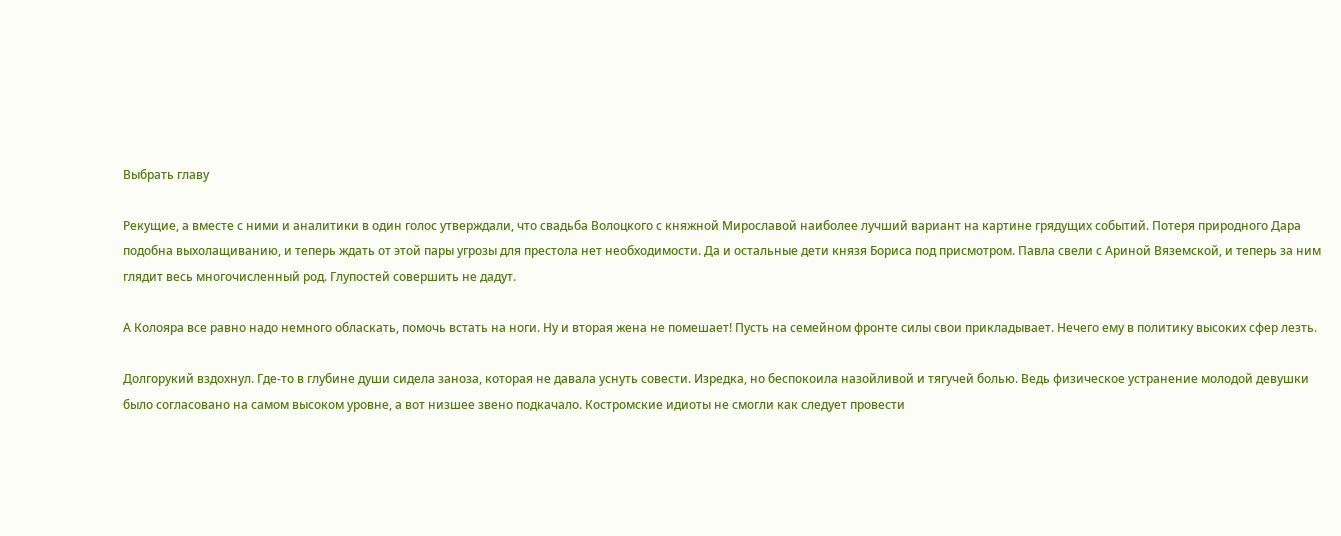Выбрать главу

Рекущие, а вместе с ними и аналитики в один голос утверждали, что свадьба Волоцкого с княжной Мирославой наиболее лучший вариант на картине грядущих событий. Потеря природного Дара подобна выхолащиванию, и теперь ждать от этой пары угрозы для престола нет необходимости. Да и остальные дети князя Бориса под присмотром. Павла свели с Ариной Вяземской, и теперь за ним глядит весь многочисленный род. Глупостей совершить не дадут.

А Колояра все равно надо немного обласкать, помочь встать на ноги. Ну и вторая жена не помешает! Пусть на семейном фронте силы свои прикладывает. Нечего ему в политику высоких сфер лезть.

Долгорукий вздохнул. Где-то в глубине души сидела заноза, которая не давала уснуть совести. Изредка, но беспокоила назойливой и тягучей болью. Ведь физическое устранение молодой девушки было согласовано на самом высоком уровне, а вот низшее звено подкачало. Костромские идиоты не смогли как следует провести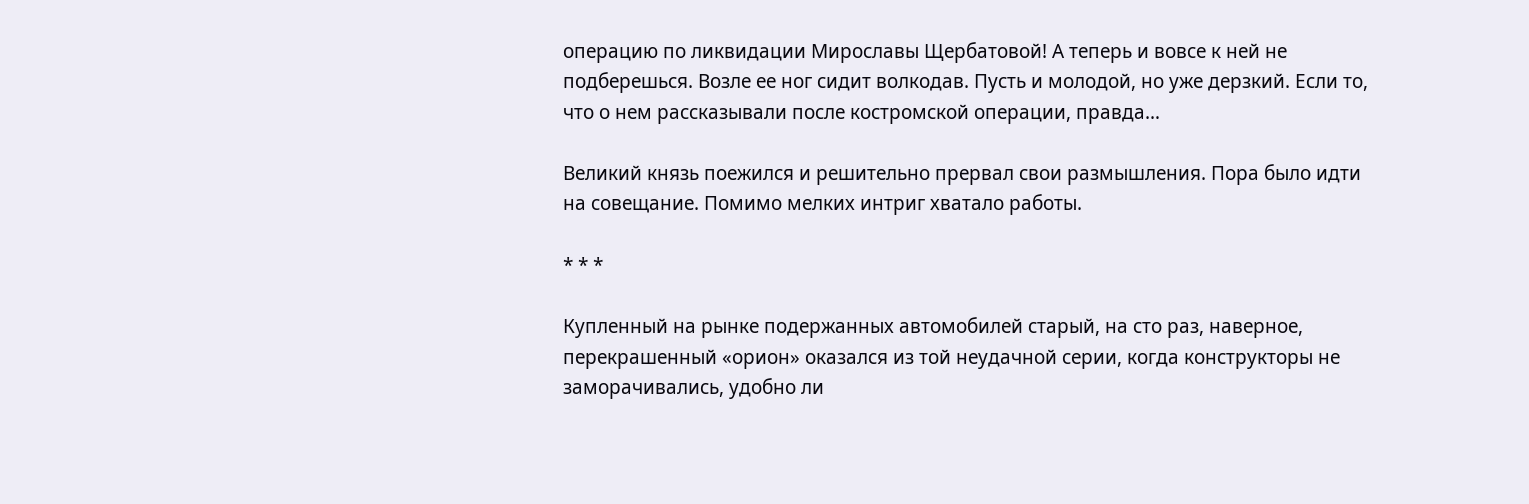операцию по ликвидации Мирославы Щербатовой! А теперь и вовсе к ней не подберешься. Возле ее ног сидит волкодав. Пусть и молодой, но уже дерзкий. Если то, что о нем рассказывали после костромской операции, правда…

Великий князь поежился и решительно прервал свои размышления. Пора было идти на совещание. Помимо мелких интриг хватало работы.

* * *

Купленный на рынке подержанных автомобилей старый, на сто раз, наверное, перекрашенный «орион» оказался из той неудачной серии, когда конструкторы не заморачивались, удобно ли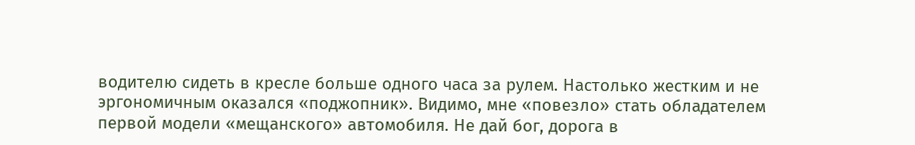водителю сидеть в кресле больше одного часа за рулем. Настолько жестким и не эргономичным оказался «поджопник». Видимо, мне «повезло» стать обладателем первой модели «мещанского» автомобиля. Не дай бог, дорога в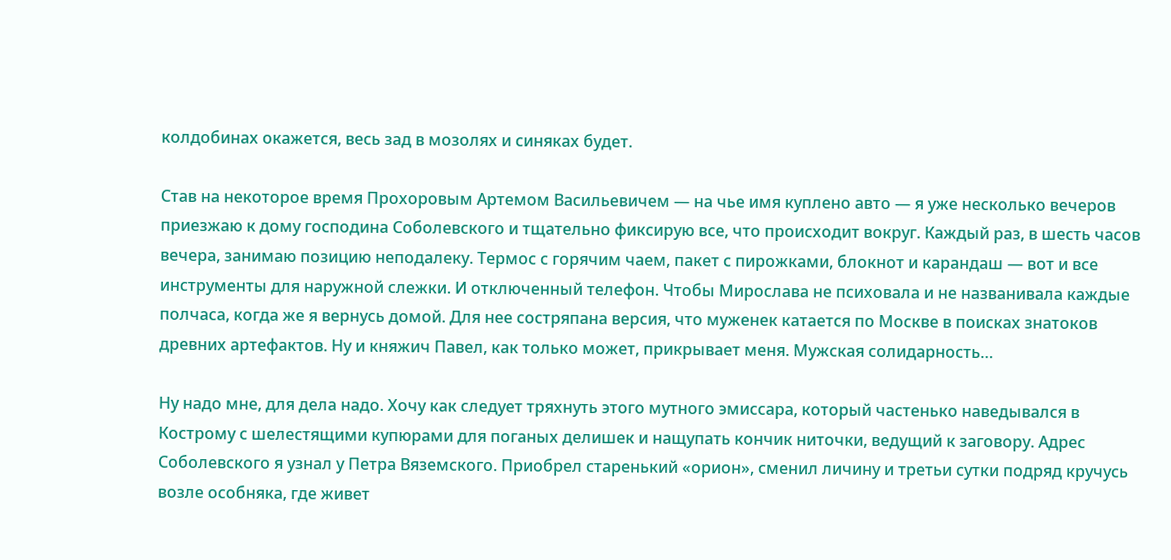колдобинах окажется, весь зад в мозолях и синяках будет.

Став на некоторое время Прохоровым Артемом Васильевичем — на чье имя куплено авто — я уже несколько вечеров приезжаю к дому господина Соболевского и тщательно фиксирую все, что происходит вокруг. Каждый раз, в шесть часов вечера, занимаю позицию неподалеку. Термос с горячим чаем, пакет с пирожками, блокнот и карандаш — вот и все инструменты для наружной слежки. И отключенный телефон. Чтобы Мирослава не психовала и не названивала каждые полчаса, когда же я вернусь домой. Для нее состряпана версия, что муженек катается по Москве в поисках знатоков древних артефактов. Ну и княжич Павел, как только может, прикрывает меня. Мужская солидарность…

Ну надо мне, для дела надо. Хочу как следует тряхнуть этого мутного эмиссара, который частенько наведывался в Кострому с шелестящими купюрами для поганых делишек и нащупать кончик ниточки, ведущий к заговору. Адрес Соболевского я узнал у Петра Вяземского. Приобрел старенький «орион», сменил личину и третьи сутки подряд кручусь возле особняка, где живет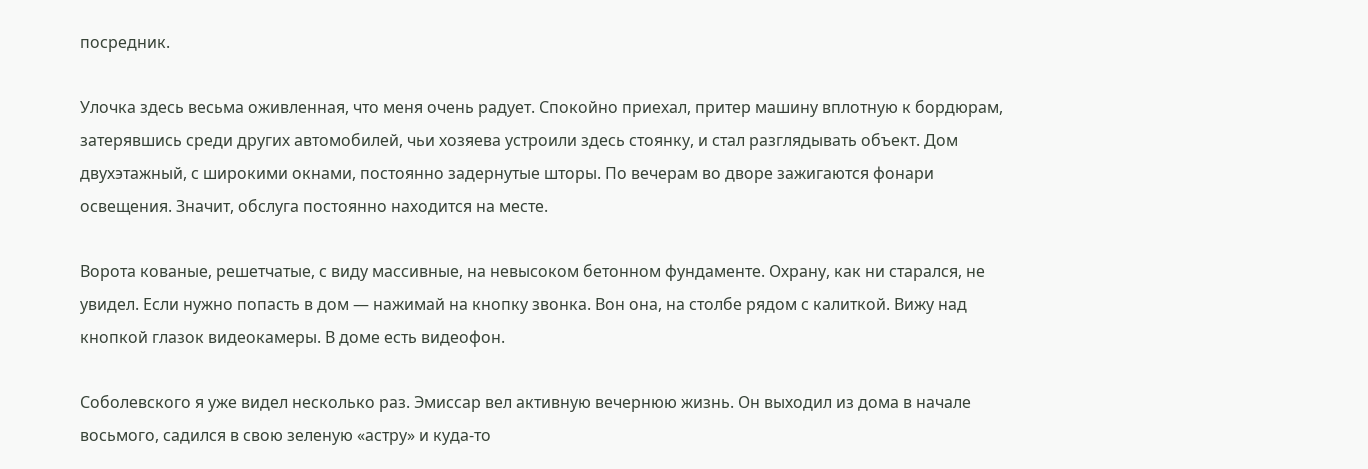посредник.

Улочка здесь весьма оживленная, что меня очень радует. Спокойно приехал, притер машину вплотную к бордюрам, затерявшись среди других автомобилей, чьи хозяева устроили здесь стоянку, и стал разглядывать объект. Дом двухэтажный, с широкими окнами, постоянно задернутые шторы. По вечерам во дворе зажигаются фонари освещения. Значит, обслуга постоянно находится на месте.

Ворота кованые, решетчатые, с виду массивные, на невысоком бетонном фундаменте. Охрану, как ни старался, не увидел. Если нужно попасть в дом — нажимай на кнопку звонка. Вон она, на столбе рядом с калиткой. Вижу над кнопкой глазок видеокамеры. В доме есть видеофон.

Соболевского я уже видел несколько раз. Эмиссар вел активную вечернюю жизнь. Он выходил из дома в начале восьмого, садился в свою зеленую «астру» и куда-то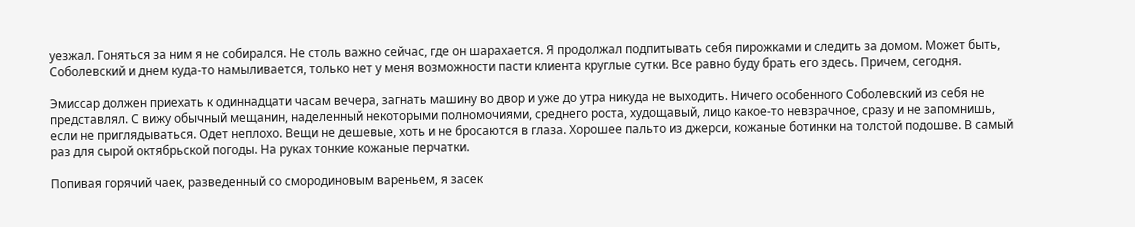уезжал. Гоняться за ним я не собирался. Не столь важно сейчас, где он шарахается. Я продолжал подпитывать себя пирожками и следить за домом. Может быть, Соболевский и днем куда-то намыливается, только нет у меня возможности пасти клиента круглые сутки. Все равно буду брать его здесь. Причем, сегодня.

Эмиссар должен приехать к одиннадцати часам вечера, загнать машину во двор и уже до утра никуда не выходить. Ничего особенного Соболевский из себя не представлял. С вижу обычный мещанин, наделенный некоторыми полномочиями, среднего роста, худощавый, лицо какое-то невзрачное, сразу и не запомнишь, если не приглядываться. Одет неплохо. Вещи не дешевые, хоть и не бросаются в глаза. Хорошее пальто из джерси, кожаные ботинки на толстой подошве. В самый раз для сырой октябрьской погоды. На руках тонкие кожаные перчатки.

Попивая горячий чаек, разведенный со смородиновым вареньем, я засек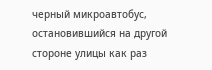черный микроавтобус, остановившийся на другой стороне улицы как раз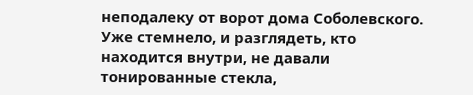неподалеку от ворот дома Соболевского. Уже стемнело, и разглядеть, кто находится внутри, не давали тонированные стекла,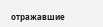отражавшие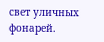свет уличных фонарей.